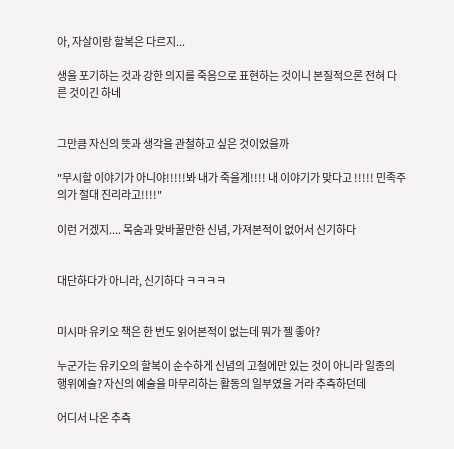아, 자살이랑 할복은 다르지...

생을 포기하는 것과 강한 의지를 죽음으로 표현하는 것이니 본질적으론 전혀 다른 것이긴 하네


그만큼 자신의 뜻과 생각을 관철하고 싶은 것이었을까

"무시할 이야기가 아니야!!!!!봐 내가 죽을게!!!! 내 이야기가 맞다고 !!!!! 민족주의가 절대 진리라고!!!!"

이런 거겠지.... 목숨과 맞바꿀만한 신념, 가져본적이 없어서 신기하다


대단하다가 아니라, 신기하다 ㅋㅋㅋㅋ


미시마 유키오 책은 한 번도 읽어본적이 없는데 뭐가 젤 좋아?

누군가는 유키오의 할복이 순수하게 신념의 고철에만 있는 것이 아니라 일종의 행위예술? 자신의 예술을 마무리하는 활동의 일부였을 거라 추측하던데

어디서 나온 추측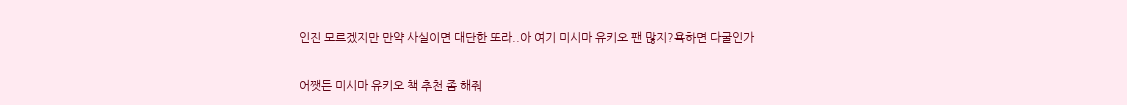인진 모르겠지만 만약 사실이면 대단한 또라..아 여기 미시마 유키오 팬 많지?욕하면 다굴인가


어쨋든 미시마 유키오 책 추천 좀 해줘